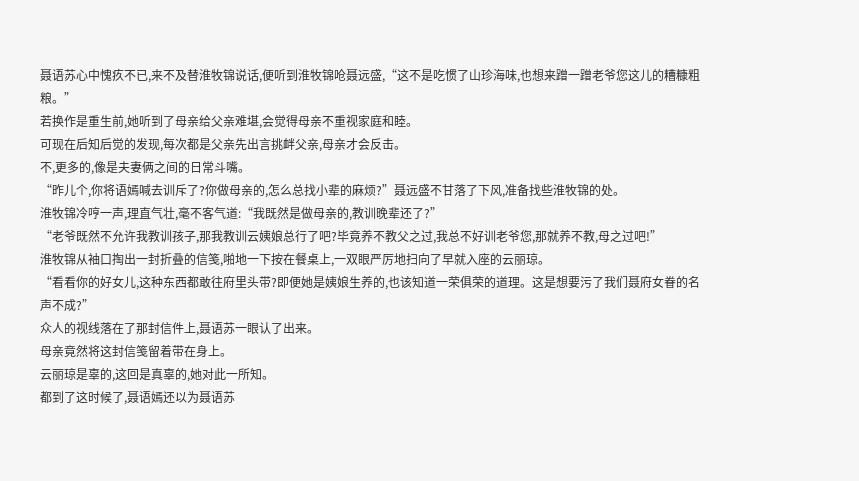聂语苏心中愧疚不已,来不及替淮牧锦说话,便听到淮牧锦呛聂远盛,“这不是吃惯了山珍海味,也想来蹭一蹭老爷您这儿的糟糠粗粮。”
若换作是重生前,她听到了母亲给父亲难堪,会觉得母亲不重视家庭和睦。
可现在后知后觉的发现,每次都是父亲先出言挑衅父亲,母亲才会反击。
不,更多的,像是夫妻俩之间的日常斗嘴。
“昨儿个,你将语嫣喊去训斥了?你做母亲的,怎么总找小辈的麻烦?”聂远盛不甘落了下风,准备找些淮牧锦的处。
淮牧锦冷哼一声,理直气壮,毫不客气道:“我既然是做母亲的,教训晚辈还了?”
“老爷既然不允许我教训孩子,那我教训云姨娘总行了吧?毕竟养不教父之过,我总不好训老爷您,那就养不教,母之过吧!”
淮牧锦从袖口掏出一封折叠的信笺,啪地一下按在餐桌上,一双眼严厉地扫向了早就入座的云丽琼。
“看看你的好女儿,这种东西都敢往府里头带?即便她是姨娘生养的,也该知道一荣俱荣的道理。这是想要污了我们聂府女眷的名声不成?”
众人的视线落在了那封信件上,聂语苏一眼认了出来。
母亲竟然将这封信笺留着带在身上。
云丽琼是辜的,这回是真辜的,她对此一所知。
都到了这时候了,聂语嫣还以为聂语苏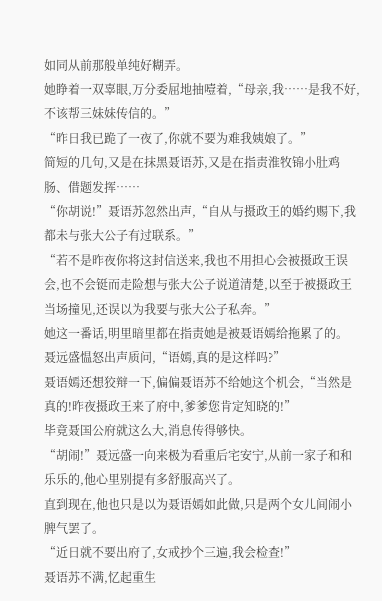如同从前那般单纯好糊弄。
她睁着一双辜眼,万分委屈地抽噎着,“母亲,我……是我不好,不该帮三妹妹传信的。”
“昨日我已跪了一夜了,你就不要为难我姨娘了。”
简短的几句,又是在抹黑聂语苏,又是在指责淮牧锦小肚鸡肠、借题发挥……
“你胡说!”聂语苏忽然出声,“自从与摄政王的婚约赐下,我都未与张大公子有过联系。”
“若不是昨夜你将这封信送来,我也不用担心会被摄政王误会,也不会铤而走险想与张大公子说道清楚,以至于被摄政王当场撞见,还误以为我要与张大公子私奔。”
她这一番话,明里暗里都在指责她是被聂语嫣给拖累了的。
聂远盛愠怒出声质问,“语嫣,真的是这样吗?”
聂语嫣还想狡辩一下,偏偏聂语苏不给她这个机会,“当然是真的!昨夜摄政王来了府中,爹爹您肯定知晓的!”
毕竟聂国公府就这么大,消息传得够快。
“胡闹!”聂远盛一向来极为看重后宅安宁,从前一家子和和乐乐的,他心里别提有多舒服高兴了。
直到现在,他也只是以为聂语嫣如此做,只是两个女儿间闹小脾气罢了。
“近日就不要出府了,女戒抄个三遍,我会检查!”
聂语苏不满,忆起重生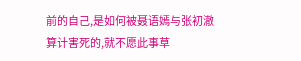前的自己,是如何被聂语嫣与张初澈算计害死的,就不愿此事草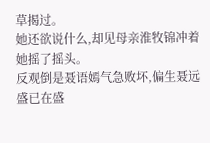草揭过。
她还欲说什么,却见母亲淮牧锦冲着她摇了摇头。
反观倒是聂语嫣气急败坏,偏生聂远盛已在盛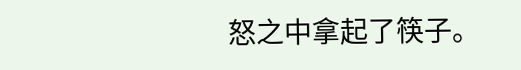怒之中拿起了筷子。